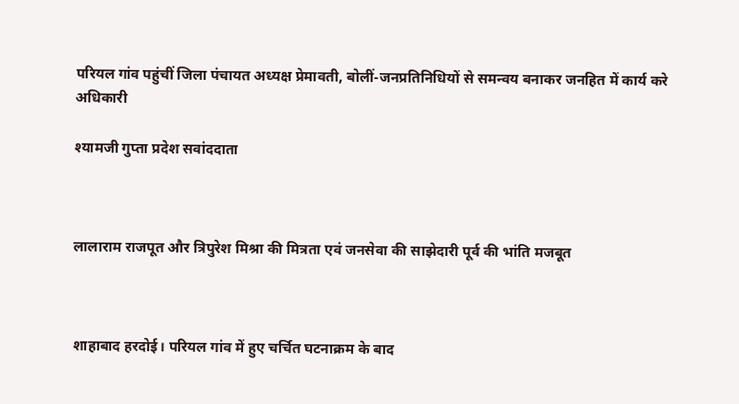परियल गांव पहुंचीं जिला पंचायत अध्यक्ष प्रेमावती, बोलीं-जनप्रतिनिधियों से समन्वय बनाकर जनहित में कार्य करे अधिकारी

श्यामजी गुप्ता प्रदेश सवांददाता



लालाराम राजपूत और त्रिपुरेश मिश्रा की मित्रता एवं जनसेवा की साझेदारी पूर्व की भांति मजबूत



शाहाबाद हरदोई। परियल गांव में हुए चर्चित घटनाक्रम के बाद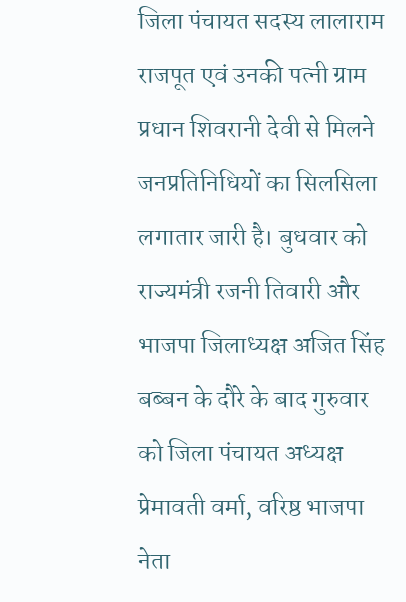जिला पंचायत सदस्य लालाराम राजपूत एवं उनकी पत्नी ग्राम प्रधान शिवरानी देवी से मिलने जनप्रतिनिधियों का सिलसिला लगातार जारी है। बुधवार को राज्यमंत्री रजनी तिवारी और भाजपा जिलाध्यक्ष अजित सिंह बब्बन के दौरे के बाद गुरुवार को जिला पंचायत अध्यक्ष प्रेमावती वर्मा, वरिष्ठ भाजपा नेता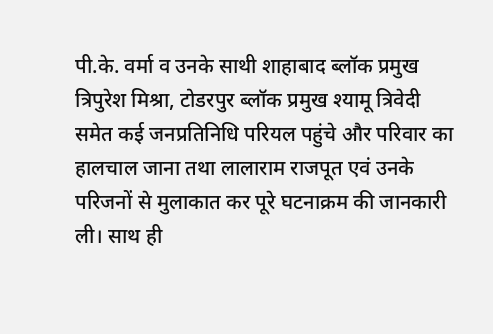पी.के. वर्मा व उनके साथी शाहाबाद ब्लॉक प्रमुख त्रिपुरेश मिश्रा, टोडरपुर ब्लॉक प्रमुख श्यामू त्रिवेदी समेत कई जनप्रतिनिधि परियल पहुंचे और परिवार का हालचाल जाना तथा लालाराम राजपूत एवं उनके परिजनों से मुलाकात कर पूरे घटनाक्रम की जानकारी ली। साथ ही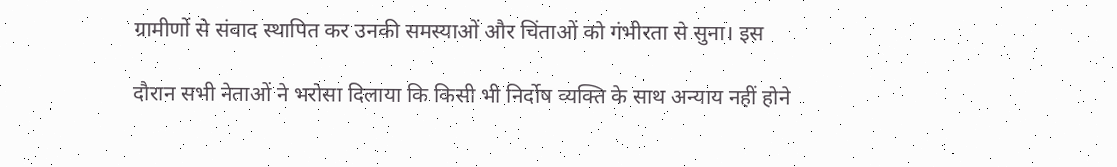ग्रामीणों से संवाद स्थापित कर उनकी समस्याओं और चिंताओं को गंभीरता से सुना। इस

दौरान सभी नेताओं ने भरोसा दिलाया कि किसी भी निर्दोष व्यक्ति के साथ अन्याय नहीं होने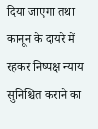दिया जाएगा तथा कानून के दायरे में रहकर निष्पक्ष न्याय सुनिश्चित कराने का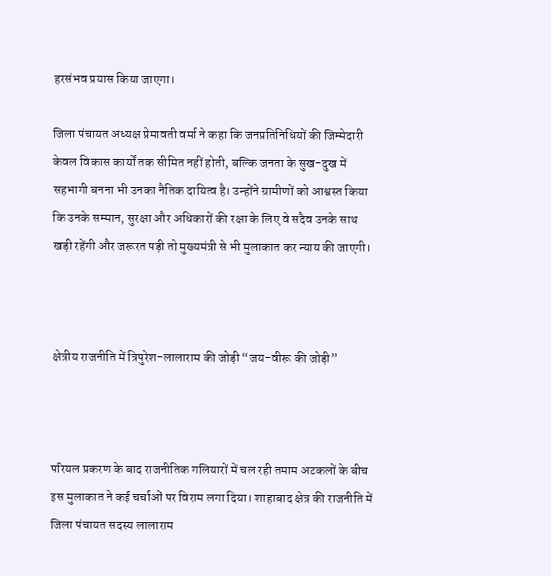हरसंभव प्रयास किया जाएगा।

जिला पंचायत अध्यक्ष प्रेमावती वर्मा ने कहा कि जनप्रतिनिधियों की जिम्मेदारी केवल विकास कार्यों तक सीमित नहीं होती, बल्कि जनता के सुख-दुख में सहभागी बनना भी उनका नैतिक दायित्व है। उन्होंने ग्रामीणों को आश्वस्त किया कि उनके सम्मान, सुरक्षा और अधिकारों की रक्षा के लिए वे सदैव उनके साथ खड़ी रहेंगी और जरूरत पड़ी तो मुख्यमंत्री से भी मुलाकात कर न्याय की जाएगी।



क्षेत्रीय राजनीति में त्रिपुरेश-लालाराम की जोड़ी “जय-वीरू की जोड़ी”



परियल प्रकरण के बाद राजनीतिक गलियारों में चल रही तमाम अटकलों के बीच इस मुलाकात ने कई चर्चाओं पर विराम लगा दिया। शाहाबाद क्षेत्र की राजनीति में जिला पंचायत सदस्य लालाराम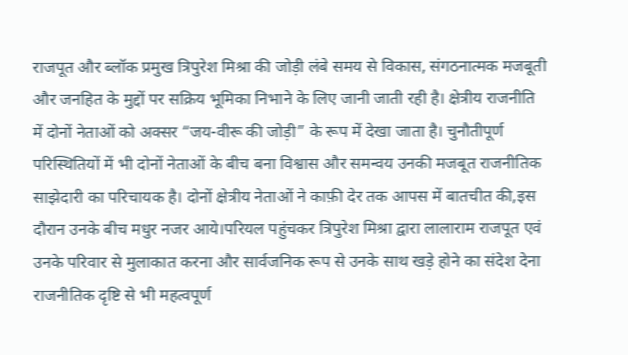राजपूत और ब्लॉक प्रमुख त्रिपुरेश मिश्रा की जोड़ी लंबे समय से विकास, संगठनात्मक मजबूती और जनहित के मुद्दों पर सक्रिय भूमिका निभाने के लिए जानी जाती रही है। क्षेत्रीय राजनीति में दोनों नेताओं को अक्सर “जय-वीरू की जोड़ी” के रूप में देखा जाता है। चुनौतीपूर्ण परिस्थितियों में भी दोनों नेताओं के बीच बना विश्वास और समन्वय उनकी मजबूत राजनीतिक साझेदारी का परिचायक है। दोनों क्षेत्रीय नेताओं ने काफ़ी देर तक आपस में बातचीत की,इस दौरान उनके बीच मधुर नजर आये।परियल पहुंचकर त्रिपुरेश मिश्रा द्वारा लालाराम राजपूत एवं उनके परिवार से मुलाकात करना और सार्वजनिक रूप से उनके साथ खड़े होने का संदेश देना राजनीतिक दृष्टि से भी महत्वपूर्ण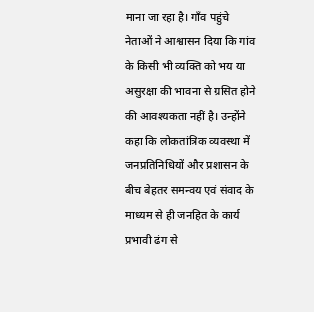माना जा रहा है। गाँव पहुंचे नेताओं ने आश्वासन दिया कि गांव के किसी भी व्यक्ति को भय या असुरक्षा की भावना से ग्रसित होने की आवश्यकता नहीं है। उन्होंने कहा कि लोकतांत्रिक व्यवस्था में जनप्रतिनिधियों और प्रशासन के बीच बेहतर समन्वय एवं संवाद के माध्यम से ही जनहित के कार्य प्रभावी ढंग से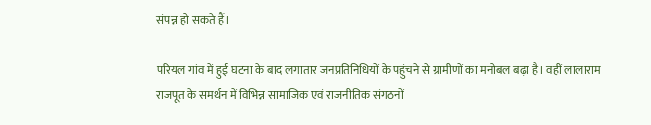संपन्न हो सकते हैं।

परियल गांव में हुई घटना के बाद लगातार जनप्रतिनिधियों के पहुंचने से ग्रामीणों का मनोबल बढ़ा है। वहीं लालाराम राजपूत के समर्थन में विभिन्न सामाजिक एवं राजनीतिक संगठनों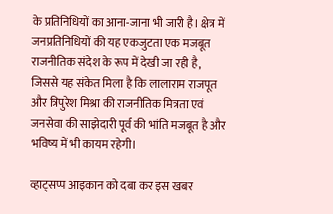के प्रतिनिधियों का आना-जाना भी जारी है। क्षेत्र में जनप्रतिनिधियों की यह एकजुटता एक मजबूत राजनीतिक संदेश के रूप में देखी जा रही है, जिससे यह संकेत मिला है कि लालाराम राजपूत और त्रिपुरेश मिश्रा की राजनीतिक मित्रता एवं जनसेवा की साझेदारी पूर्व की भांति मजबूत है और भविष्य में भी कायम रहेगी।

व्हाट्सप्प आइकान को दबा कर इस खबर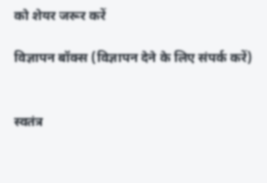को शेयर जरूर करें

विज्ञापन बॉक्स (विज्ञापन देने के लिए संपर्क करें)


स्वतंत्र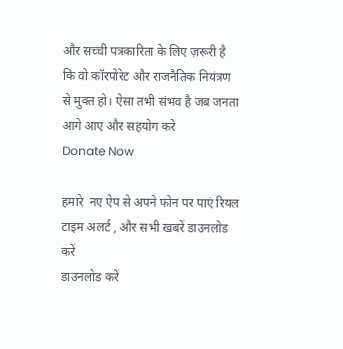और सच्ची पत्रकारिता के लिए ज़रूरी है कि वो कॉरपोरेट और राजनैतिक नियंत्रण से मुक्त हो। ऐसा तभी संभव है जब जनता आगे आए और सहयोग करे
Donate Now

हमारे  नए ऐप से अपने फोन पर पाएं रियल टाइम अलर्ट , और सभी खबरें डाउनलोड करें
डाउनलोड करें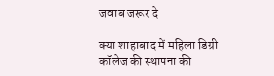जवाब जरूर दे

क्या शाहाबाद में महिला डिग्री कॉलेज की स्थापना की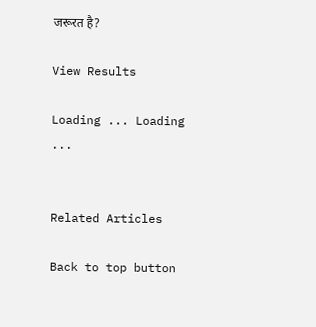जरूरत है?

View Results

Loading ... Loading ...


Related Articles

Back to top button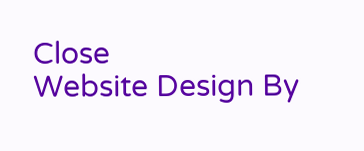Close
Website Design By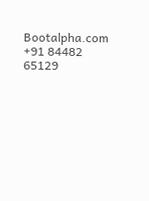Bootalpha.com +91 84482 65129